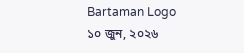Bartaman Logo
১০ জুন, ২০২৬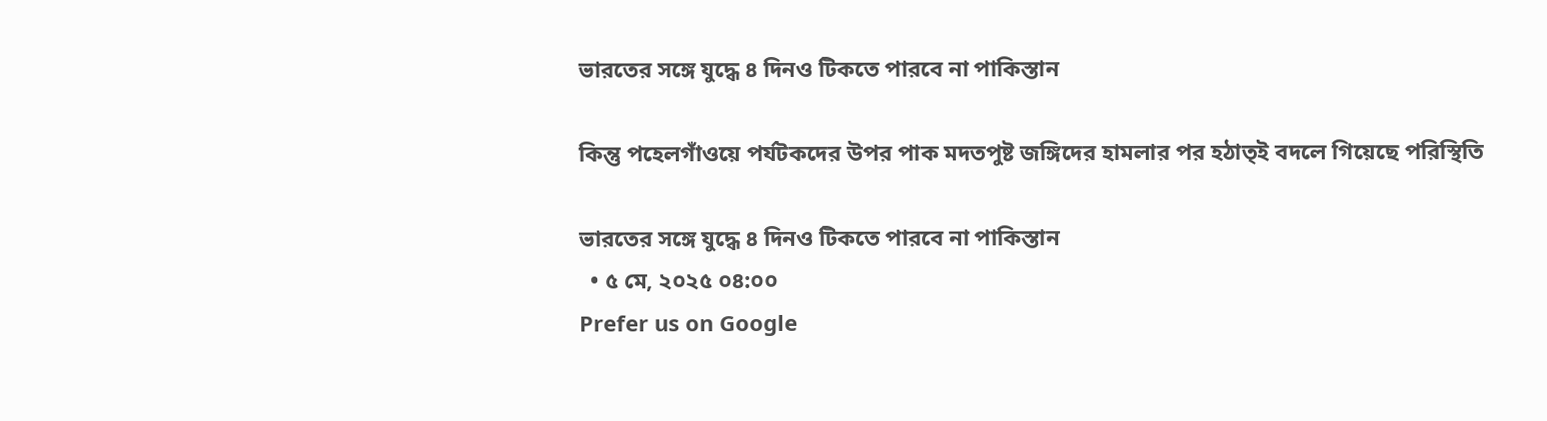ভারতের সঙ্গে যুদ্ধে ৪ দিনও টিকতে পারবে না পাকিস্তান

কিন্তু পহেলগাঁওয়ে পর্যটকদের উপর পাক মদতপুষ্ট জঙ্গিদের হামলার পর হঠাত্ই বদলে গিয়েছে পরিস্থিতি

ভারতের সঙ্গে যুদ্ধে ৪ দিনও টিকতে পারবে না পাকিস্তান
  • ৫ মে, ২০২৫ ০৪:০০
Prefer us on Google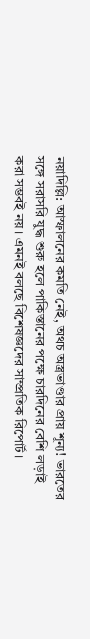নয়াদিল্লি: আস্ফালনের কমতি নেই, অথচ অস্ত্রভাণ্ডার প্রায় শূন্য! ভারতের সঙ্গে সরাসরি যুদ্ধ শুরু হলে পাকিস্তানের পক্ষে চারদিনের বেশি লড়াই করা সম্ভবই নয়। এমনই বলছে বিশেষজ্ঞদের সাম্প্রতিক রিপোর্ট।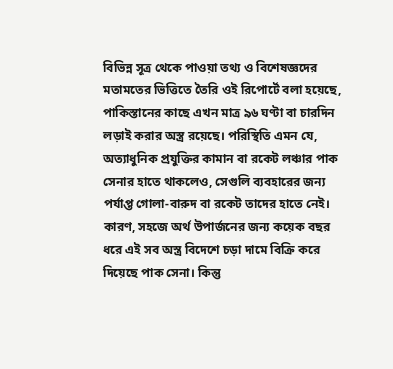বিভিন্ন সূত্র থেকে পাওয়া তথ্য ও বিশেষজ্ঞদের মতামতের ভিত্তিতে তৈরি ওই রিপোর্টে বলা হয়েছে, পাকিস্তানের কাছে এখন মাত্র ৯৬ ঘণ্টা বা চারদিন লড়াই করার অস্ত্র রয়েছে। পরিস্থিতি এমন যে, অত্যাধুনিক প্রযুক্তির কামান বা রকেট লঞ্চার পাক সেনার হাতে থাকলেও, সেগুলি ব্যবহারের জন্য পর্যাপ্ত গোলা-বারুদ বা রকেট তাদের হাতে নেই। কারণ, সহজে অর্থ উপার্জনের জন্য কয়েক বছর ধরে এই সব অস্ত্র বিদেশে চড়া দামে বিক্রি করে দিয়েছে পাক সেনা। কিন্তু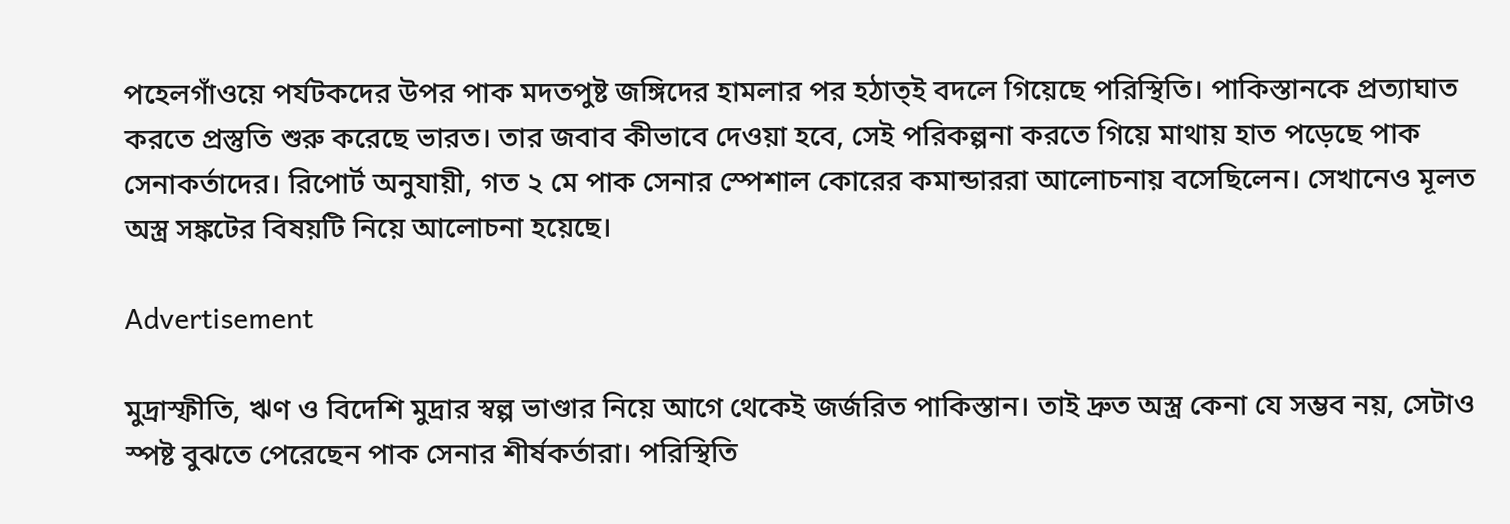পহেলগাঁওয়ে পর্যটকদের উপর পাক মদতপুষ্ট জঙ্গিদের হামলার পর হঠাত্ই বদলে গিয়েছে পরিস্থিতি। পাকিস্তানকে প্রত্যাঘাত করতে প্রস্তুতি শুরু করেছে ভারত। তার জবাব কীভাবে দেওয়া হবে, সেই পরিকল্পনা করতে গিয়ে মাথায় হাত পড়েছে পাক সেনাকর্তাদের। রিপোর্ট অনুযায়ী, গত ২ মে পাক সেনার স্পেশাল কোরের কমান্ডাররা আলোচনায় বসেছিলেন। সেখানেও মূলত অস্ত্র সঙ্কটের বিষয়টি নিয়ে আলোচনা হয়েছে।

Advertisement

মুদ্রাস্ফীতি, ঋণ ও বিদেশি মুদ্রার স্বল্প ভাণ্ডার নিয়ে আগে থেকেই জর্জরিত পাকিস্তান। তাই দ্রুত অস্ত্র কেনা যে সম্ভব নয়, সেটাও স্পষ্ট বুঝতে পেরেছেন পাক সেনার শীর্ষকর্তারা। পরিস্থিতি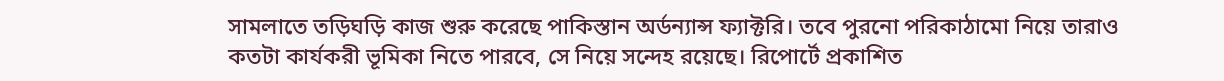সামলাতে তড়িঘড়ি কাজ শুরু করেছে পাকিস্তান অর্ডন্যান্স ফ্যাক্টরি। তবে পুরনো পরিকাঠামো নিয়ে তারাও কতটা কার্যকরী ভূমিকা নিতে পারবে, সে নিয়ে সন্দেহ রয়েছে। রিপোর্টে প্রকাশিত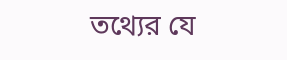তথ্যের যে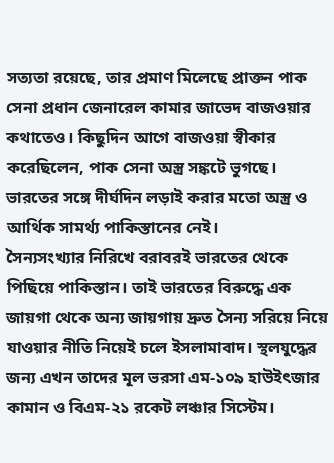সত্যতা রয়েছে, তার প্রমাণ মিলেছে প্রাক্তন পাক সেনা প্রধান জেনারেল কামার জাভেদ বাজওয়ার কথাতেও। কিছুদিন আগে বাজওয়া স্বীকার করেছিলেন, পাক সেনা অস্ত্র সঙ্কটে ভুগছে। ভারতের সঙ্গে দীর্ঘদিন লড়াই করার মতো অস্ত্র ও আর্থিক সামর্থ্য পাকিস্তানের নেই।
সৈন্যসংখ্যার নিরিখে বরাবরই ভারতের থেকে পিছিয়ে পাকিস্তান। তাই ভারতের বিরুদ্ধে এক জায়গা থেকে অন্য জায়গায় দ্রুত সৈন্য সরিয়ে নিয়ে যাওয়ার নীতি নিয়েই চলে ইসলামাবাদ। স্থলযুদ্ধের জন্য এখন তাদের মূল ভরসা এম-১০৯ হাউইৎজার কামান ও বিএম-২১ রকেট লঞ্চার সিস্টেম।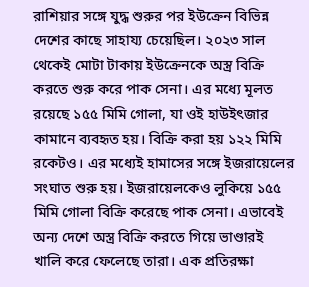রাশিয়ার সঙ্গে যুদ্ধ শুরুর পর ইউক্রেন বিভিন্ন দেশের কাছে সাহায্য চেয়েছিল। ২০২৩ সাল থেকেই মোটা টাকায় ইউক্রেনকে অস্ত্র বিক্রি করতে শুরু করে পাক সেনা। এর মধ্যে মূলত রয়েছে ১৫৫ মিমি গোলা, যা ওই হাউইৎজার কামানে ব্যবহৃত হয়। বিক্রি করা হয় ১২২ মিমি রকেটও। এর মধ্যেই হামাসের সঙ্গে ইজরায়েলের সংঘাত শুরু হয়। ইজরায়েলকেও লুকিয়ে ১৫৫ মিমি গোলা বিক্রি করেছে পাক সেনা। এভাবেই অন্য দেশে অস্ত্র বিক্রি করতে গিয়ে ভাণ্ডারই খালি করে ফেলেছে তারা। এক প্রতিরক্ষা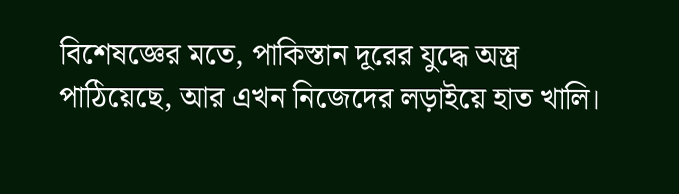বিশেষজ্ঞের মতে, পাকিস্তান দূরের যুদ্ধে অস্ত্র পাঠিয়েছে, আর এখন নিজেদের লড়াইয়ে হাত খালি।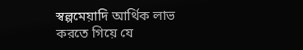স্বল্পমেয়াদি আর্থিক লাভ করতে গিয়ে যে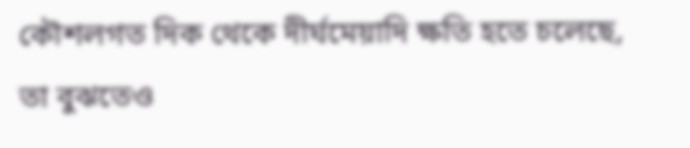কৌশলগত দিক থেকে দীর্ঘমেয়াদি ক্ষতি হতে চলেছে, তা বুঝতেও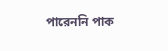পারেননি পাক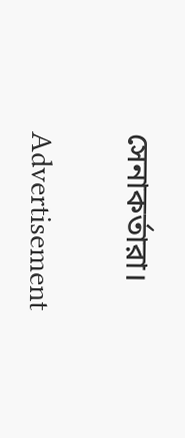সেনাকর্তারা।

Advertisement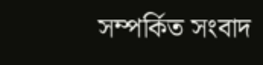সম্পর্কিত সংবাদ